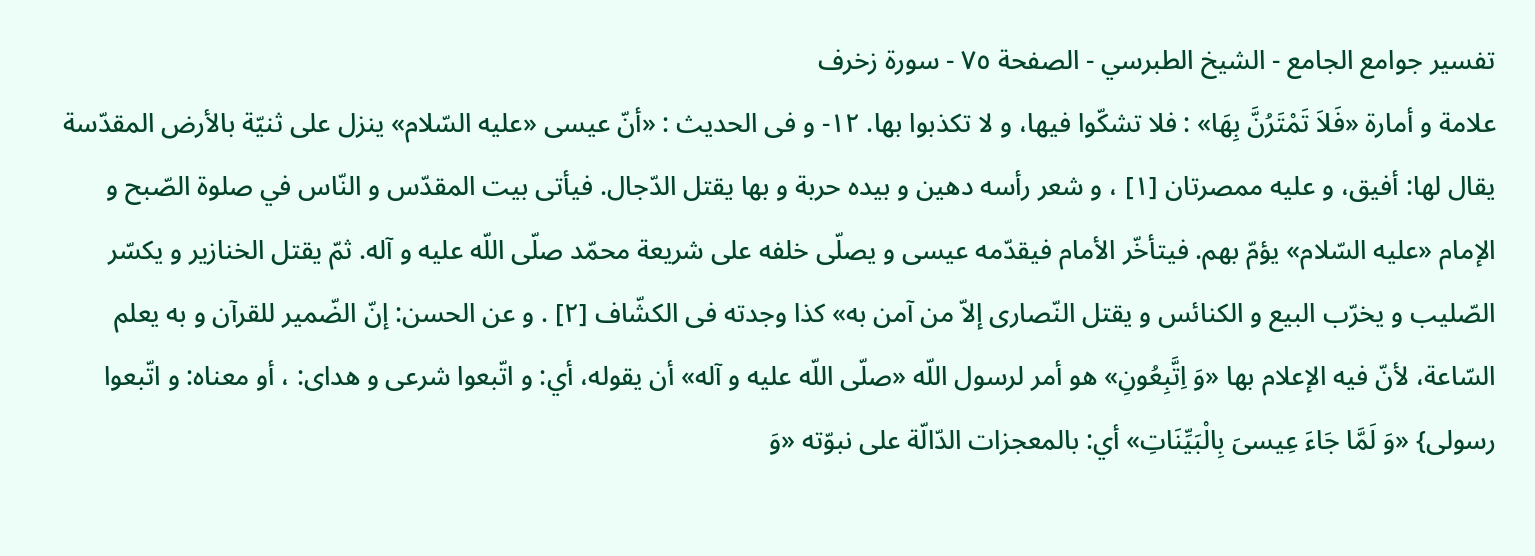تفسير جوامع الجامع - الشيخ الطبرسي - الصفحة ٧٥ - سورة زخرف
علامة و أمارة «فَلاَ تَمْتَرُنَّ بِهَا» : فلا تشكّوا فيها، و لا تكذبوا بها. ١٢- و فى الحديث : «أنّ عيسى «عليه السّلام» ينزل على ثنيّة بالأرض المقدّسة يقال لها: أفيق، و عليه ممصرتان [١] ، و شعر رأسه دهين و بيده حربة و بها يقتل الدّجال. فيأتى بيت المقدّس و النّاس في صلوة الصّبح و الإمام «عليه السّلام» يؤمّ بهم. فيتأخّر الأمام فيقدّمه عيسى و يصلّى خلفه على شريعة محمّد صلّى اللّه عليه و آله. ثمّ يقتل الخنازير و يكسّر الصّليب و يخرّب البيع و الكنائس و يقتل النّصارى إلاّ من آمن به» كذا وجدته فى الكشّاف [٢] . و عن الحسن: إنّ الضّمير للقرآن و به يعلم السّاعة، لأنّ فيه الإعلام بها «وَ اِتَّبِعُونِ» هو أمر لرسول اللّه «صلّى اللّه عليه و آله» أن يقوله، أي: و اتّبعوا شرعى و هداى: ، أو معناه: و اتّبعوا رسولى} «وَ لَمَّا جَاءَ عِيسىَ بِالْبَيِّنَاتِ» أي: بالمعجزات الدّالّة على نبوّته «وَ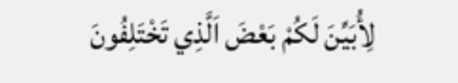لِأُبَيِّنَ لَكُمْ بَعْضَ اَلَّذِي تَخْتَلِفُونَ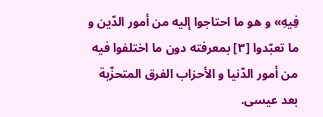فِيهِ» و هو ما احتاجوا إليه من أمور الدّين و ما تعبّدوا [٣] بمعرفته دون ما اختلفوا فيه من أمور الدّنيا و الأحزاب الفرق المتحزّبة بعد عيسى.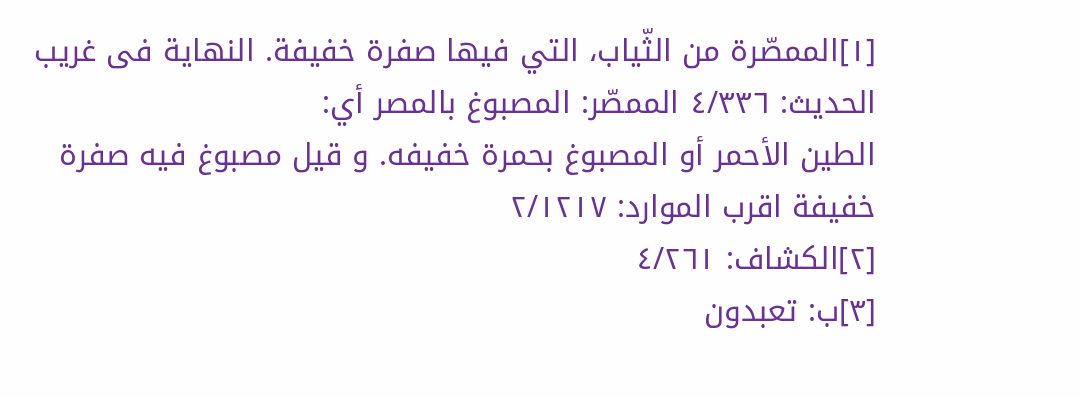[١]الممصّرة من الثّياب، التي فيها صفرة خفيفة. النهاية فى غريب الحديث: ٤/٣٣٦ الممصّر: المصبوغ بالمصر أي:
الطين الأحمر أو المصبوغ بحمرة خفيفه. و قيل مصبوغ فيه صفرة خفيفة اقرب الموارد: ٢/١٢١٧
[٢]الكشاف: ٤/٢٦١
[٣]ب: تعبدون